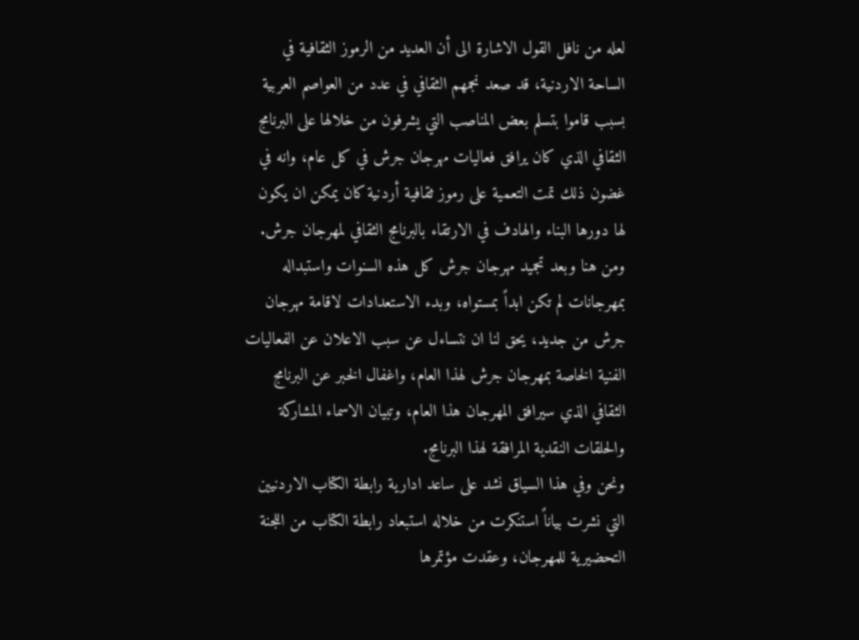لعله من نافل القول الاشارة الى أن العديد من الرموز الثقافية في الساحة الاردنية، قد صعد نجمهم الثقافي في عدد من العواصم العربية بسبب قاموا بتسلم بعض المناصب التي يشرفون من خلالها على البرنامج الثقافي الذي كان يرافق فعاليات مهرجان جرش في كل عام، وانه في غضون ذلك تمت التعمية على رموز ثقافية أردنية كان يمكن ان يكون لها دورها البناء والهادف في الارتقاء بالبرنامج الثقافي لمهرجان جرش.
ومن هنا وبعد تجميد مهرجان جرش كل هذه السنوات واستبداله بمهرجانات لم تكن ابداً بمستواه، وبدء الاستعدادات لاقامة مهرجان جرش من جديد، يحق لنا ان نتساءل عن سبب الاعلان عن الفعاليات الفنية الخاصة بمهرجان جرش لهذا العام، واغفال الخبر عن البرنامج الثقافي الذي سيرافق المهرجان هذا العام، وتبيان الاسماء المشاركة والحلقات النقدية المرافقة لهذا البرنامج.
ونحن وفي هذا السياق نشد على ساعد ادارية رابطة الكتاب الاردنيين التي نشرت بياناً استنكرت من خلاله استبعاد رابطة الكتاب من اللجنة التحضيرية للمهرجان، وعقدت مؤتمرها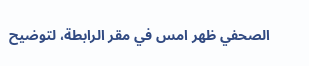الصحفي ظهر امس في مقر الرابطة، لتوضيح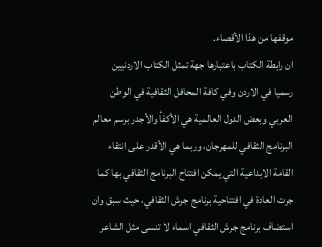موقفها من هذا الأقصاء.
ان رابطة الكتاب باعتبارها جهة تمثل الكتاب الاردنيين رسميا في الاردن وفي كافة المحافل الثقافية في الوطن العربي وبعض الدول العالمية هي الأكفأ والأجدر برسم معالم البرنامج الثقافي للمهرجان، وربما هي الأقدر على انتقاء القامة الابداعية التي يمكن افتتاح البرنامج الثقافي بها كما جرت العادة في افتتاحية برنامج جرش الثقافي، حيث سبق وان استضاف برنامج جرش الثقافي اسماء لا تنسى مثل الشاعر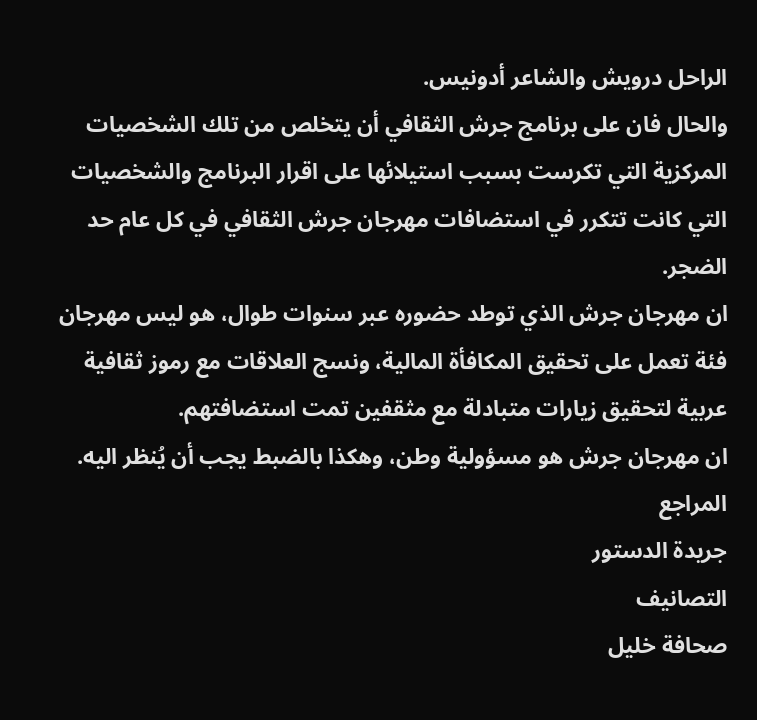الراحل درويش والشاعر أدونيس.
والحال فان على برنامج جرش الثقافي أن يتخلص من تلك الشخصيات المركزية التي تكرست بسبب استيلائها على اقرار البرنامج والشخصيات التي كانت تتكرر في استضافات مهرجان جرش الثقافي في كل عام حد الضجر.
ان مهرجان جرش الذي توطد حضوره عبر سنوات طوال، هو ليس مهرجان فئة تعمل على تحقيق المكافأة المالية، ونسج العلاقات مع رموز ثقافية عربية لتحقيق زيارات متبادلة مع مثقفين تمت استضافتهم.
ان مهرجان جرش هو مسؤولية وطن، وهكذا بالضبط يجب أن يُنظر اليه.
المراجع
جريدة الدستور
التصانيف
صحافة خليل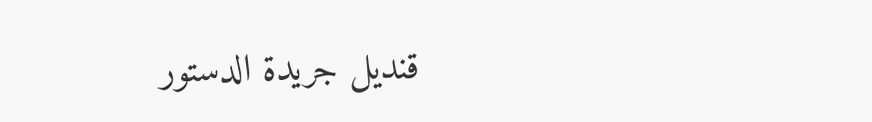قنديل جريدة الدستور